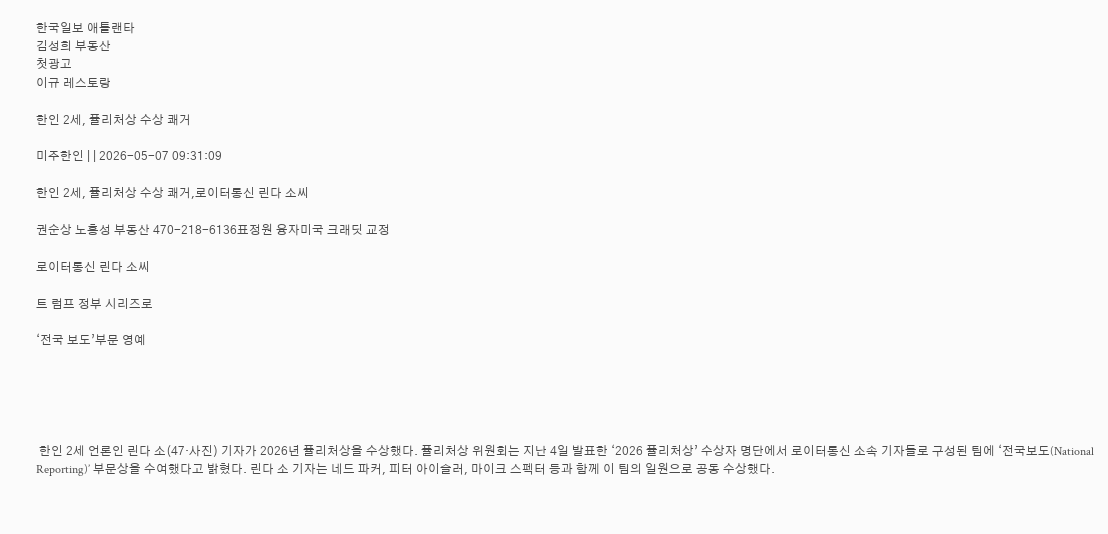한국일보 애틀랜타
김성희 부동산
첫광고
이규 레스토랑

한인 2세, 퓰리처상 수상 쾌거

미주한인 | | 2026-05-07 09:31:09

한인 2세, 퓰리처상 수상 쾌거,로이터통신 린다 소씨

권순상 노흥성 부동산 470-218-6136표정원 융자미국 크래딧 교정

로이터통신 린다 소씨

트 럼프 정부 시리즈로

‘전국 보도’부문 영예





 한인 2세 언론인 린다 소(47·사진) 기자가 2026년 퓰리처상을 수상했다. 퓰리처상 위원회는 지난 4일 발표한 ‘2026 퓰리처상’ 수상자 명단에서 로이터통신 소속 기자들로 구성된 팀에 ‘전국보도(National Reporting)’ 부문상을 수여했다고 밝혔다. 린다 소 기자는 네드 파커, 피터 아이슬러, 마이크 스펙터 등과 함께 이 팀의 일원으로 공동 수상했다.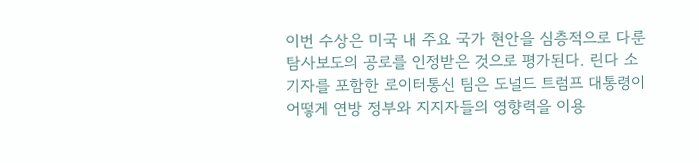이번 수상은 미국 내 주요 국가 현안을 심층적으로 다룬 탐사보도의 공로를 인정받은 것으로 평가된다. 린다 소 기자를 포함한 로이터통신 팀은 도널드 트럼프 대통령이 어떻게 연방 정부와 지지자들의 영향력을 이용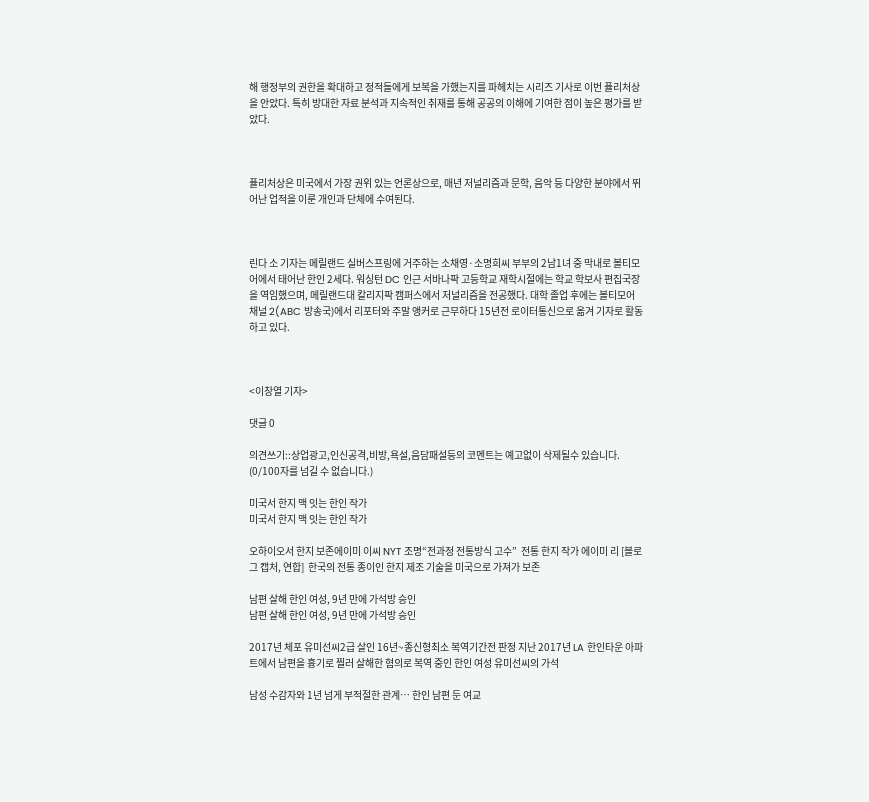해 행정부의 권한을 확대하고 정적들에게 보복을 가했는지를 파헤치는 시리즈 기사로 이번 퓰리처상을 안았다. 특히 방대한 자료 분석과 지속적인 취재를 통해 공공의 이해에 기여한 점이 높은 평가를 받았다.



퓰리처상은 미국에서 가장 권위 있는 언론상으로, 매년 저널리즘과 문학, 음악 등 다양한 분야에서 뛰어난 업적을 이룬 개인과 단체에 수여된다.



린다 소 기자는 메릴랜드 실버스프링에 거주하는 소채영·소명희씨 부부의 2남1녀 중 막내로 볼티모어에서 태어난 한인 2세다. 워싱턴 DC 인근 서바나팍 고등학교 재학시절에는 학교 학보사 편집국장을 역임했으며, 메릴랜드대 칼리지팍 캠퍼스에서 저널리즘을 전공했다. 대학 졸업 후에는 볼티모어 채널 2(ABC 방송국)에서 리포터와 주말 앵커로 근무하다 15년전 로이터통신으로 옮겨 기자로 활동하고 있다.



<이창열 기자>

댓글 0

의견쓰기::상업광고,인신공격,비방,욕설,음담패설등의 코멘트는 예고없이 삭제될수 있습니다. (0/100자를 넘길 수 없습니다.)

미국서 한지 맥 잇는 한인 작가
미국서 한지 맥 잇는 한인 작가

오하이오서 한지 보존에이미 이씨 NYT 조명“전과정 전통방식 고수”  전통 한지 작가 에이미 리 [블로그 캡처, 연합]  한국의 전통 종이인 한지 제조 기술을 미국으로 가져가 보존

남편 살해 한인 여성, 9년 만에 가석방 승인
남편 살해 한인 여성, 9년 만에 가석방 승인

2017년 체포 유미선씨2급 살인 16년~종신형최소 복역기간전 판정 지난 2017년 LA 한인타운 아파트에서 남편을 흉기로 찔러 살해한 혐의로 복역 중인 한인 여성 유미선씨의 가석

남성 수감자와 1년 넘게 부적절한 관계… 한인 남편 둔 여교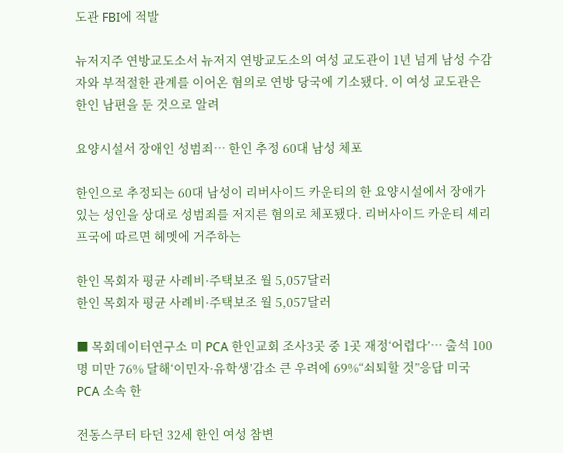도관 FBI에 적발

뉴저지주 연방교도소서 뉴저지 연방교도소의 여성 교도관이 1년 넘게 남성 수감자와 부적절한 관계를 이어온 혐의로 연방 당국에 기소됐다. 이 여성 교도관은 한인 남편을 둔 것으로 알려

요양시설서 장애인 성범죄… 한인 추정 60대 남성 체포

한인으로 추정되는 60대 남성이 리버사이드 카운티의 한 요양시설에서 장애가 있는 성인을 상대로 성범죄를 저지른 혐의로 체포됐다. 리버사이드 카운티 셰리프국에 따르면 헤멧에 거주하는

한인 목회자 평균 사례비·주택보조 월 5,057달러
한인 목회자 평균 사례비·주택보조 월 5,057달러

■ 목회데이터연구소 미 PCA 한인교회 조사3곳 중 1곳 재정‘어렵다’… 출석 100명 미만 76% 달해‘이민자·유학생’감소 큰 우려에 69%“쇠퇴할 것”응답 미국 PCA 소속 한

전동스쿠터 타던 32세 한인 여성 참변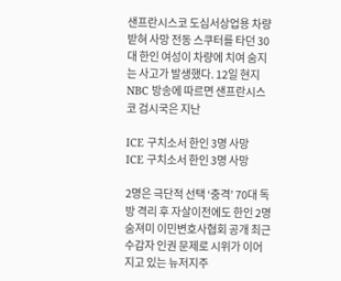샌프란시스코 도심서상업용 차량 받혀 사망 전동 스쿠터를 타던 30대 한인 여성이 차량에 치여 숨지는 사고가 발생했다. 12일 현지 NBC 방송에 따르면 샌프란시스코 검시국은 지난

ICE 구치소서 한인 3명 사망
ICE 구치소서 한인 3명 사망

2명은 극단적 선택 ‘충격’ 70대 독방 격리 후 자살이전에도 한인 2명 숨져미 이민변호사협회 공개 최근 수감자 인권 문제로 시위가 이어지고 있는 뉴저지주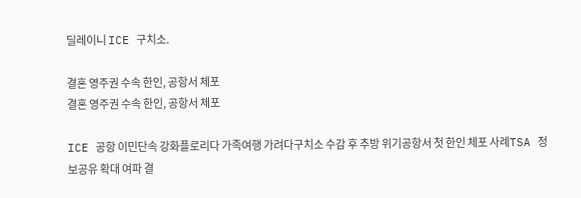딜레이니 ICE 구치소.

결혼 영주권 수속 한인, 공항서 체포
결혼 영주권 수속 한인, 공항서 체포

ICE 공항 이민단속 강화플로리다 가족여행 가려다구치소 수감 후 추방 위기공항서 첫 한인 체포 사례TSA 정보공유 확대 여파 결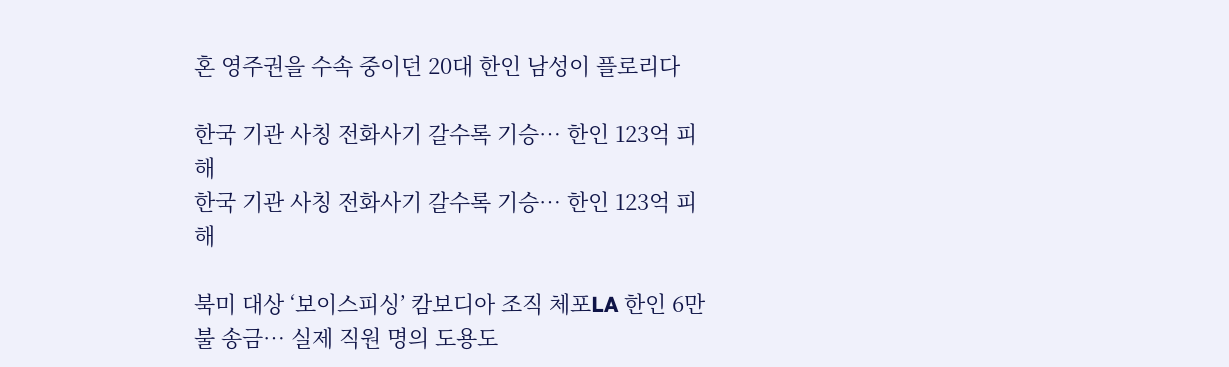혼 영주권을 수속 중이던 20대 한인 남성이 플로리다

한국 기관 사칭 전화사기 갈수록 기승… 한인 123억 피해
한국 기관 사칭 전화사기 갈수록 기승… 한인 123억 피해

북미 대상 ‘보이스피싱’ 캄보디아 조직 체포LA 한인 6만불 송금… 실제 직원 명의 도용도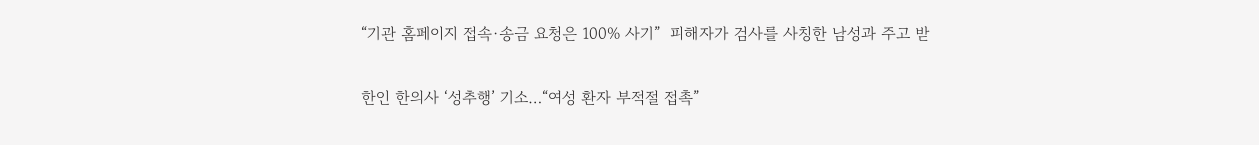“기관 홈페이지 접속·송금 요청은 100% 사기”  피해자가 검사를 사칭한 남성과 주고 받

한인 한의사 ‘성추행’ 기소…“여성 환자 부적절 접촉”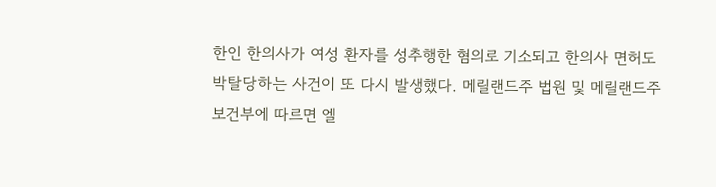한인 한의사가 여성 환자를 성추행한 혐의로 기소되고 한의사 면허도 박탈당하는 사건이 또 다시 발생했다. 메릴랜드주 법원 및 메릴랜드주 보건부에 따르면 엘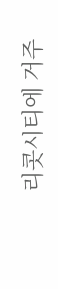리콧시티에 거주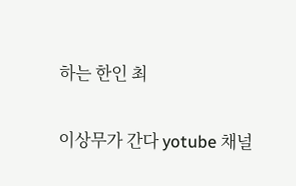하는 한인 최

이상무가 간다 yotube 채널